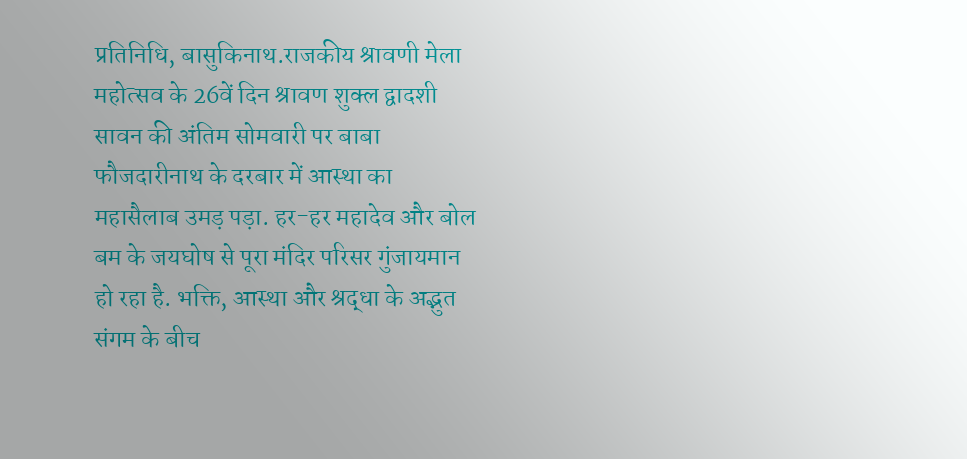प्रतिनिधि, बासुकिनाथ.राजकीय श्रावणी मेला महोत्सव के 26वें दिन श्रावण शुक्ल द्वादशी सावन की अंतिम सोमवारी पर बाबा फौजदारीनाथ के दरबार में आस्था का महासैलाब उमड़ पड़ा. हर-हर महादेव और बोल बम के जयघोष से पूरा मंदिर परिसर गुंजायमान हो रहा है. भक्ति, आस्था और श्रद्धा के अद्भुत संगम के बीच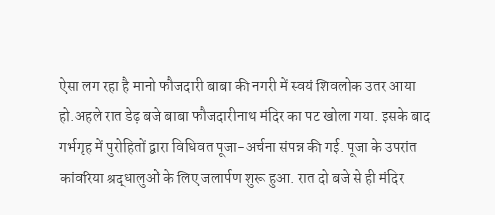ऐसा लग रहा है मानो फौजदारी बाबा की नगरी में स्वयं शिवलोक उतर आया हो.अहले रात डेढ़ बजे बाबा फौजदारीनाथ मंदिर का पट खोला गया. इसके बाद गर्भगृह में पुरोहितों द्वारा विधिवत पूजा-अर्चना संपन्न की गई. पूजा के उपरांत कांवरिया श्रद्धालुओं के लिए जलार्पण शुरू हुआ. रात दो बजे से ही मंदिर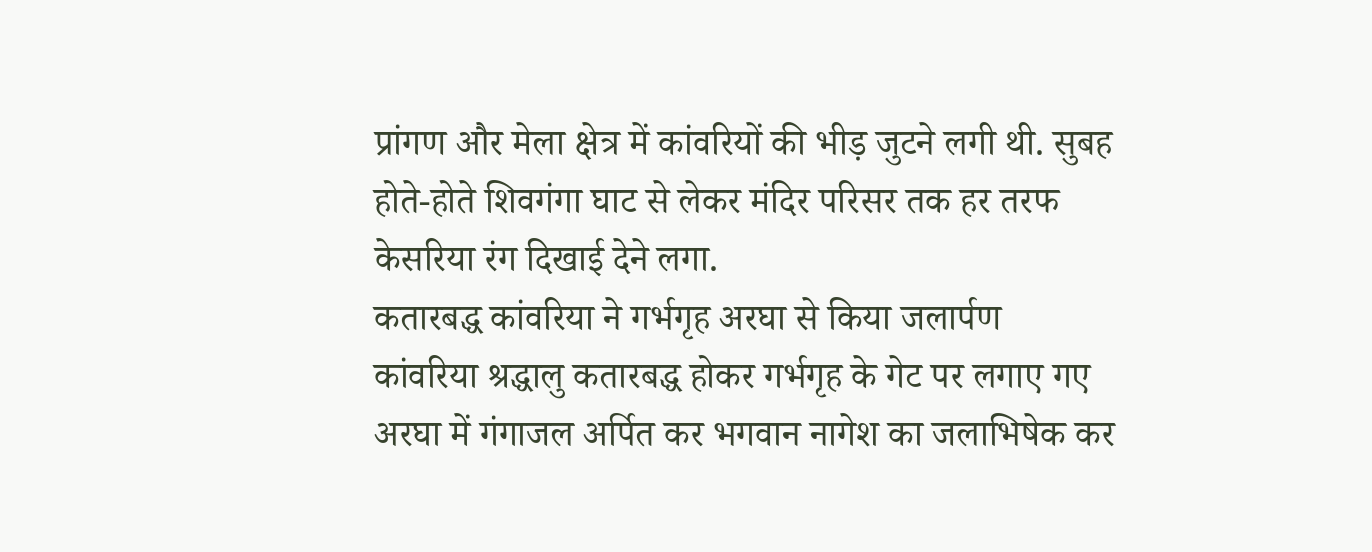प्रांगण और मेला क्षेत्र में कांवरियों की भीड़ जुटने लगी थी. सुबह होते-होते शिवगंगा घाट से लेकर मंदिर परिसर तक हर तरफ केसरिया रंग दिखाई देने लगा.
कतारबद्ध कांवरिया ने गर्भगृह अरघा से किया जलार्पण
कांवरिया श्रद्धालु कतारबद्ध होकर गर्भगृह के गेट पर लगाए गए अरघा में गंगाजल अर्पित कर भगवान नागेश का जलाभिषेक कर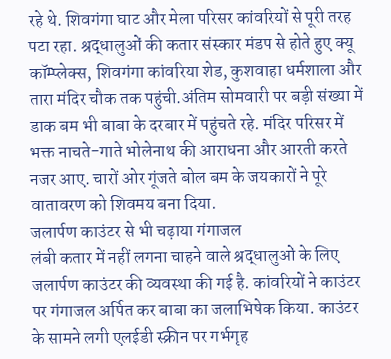रहे थे. शिवगंगा घाट और मेला परिसर कांवरियों से पूरी तरह पटा रहा. श्रद्धालुओं की कतार संस्कार मंडप से होते हुए क्यू कॉम्प्लेक्स, शिवगंगा कांवरिया शेड, कुशवाहा धर्मशाला और तारा मंदिर चौक तक पहुंची.अंतिम सोमवारी पर बड़ी संख्या में डाक बम भी बाबा के दरबार में पहुंचते रहे. मंदिर परिसर में भक्त नाचते-गाते भोलेनाथ की आराधना और आरती करते नजर आए. चारों ओर गूंजते बोल बम के जयकारों ने पूरे वातावरण को शिवमय बना दिया.
जलार्पण काउंटर से भी चढ़ाया गंगाजल
लंबी कतार में नहीं लगना चाहने वाले श्रद्धालुओं के लिए जलार्पण काउंटर की व्यवस्था की गई है. कांवरियों ने काउंटर पर गंगाजल अर्पित कर बाबा का जलाभिषेक किया. काउंटर के सामने लगी एलईडी स्क्रीन पर गर्भगृह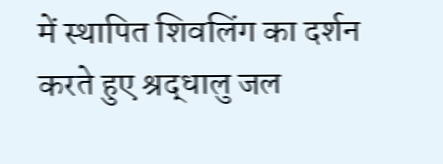में स्थापित शिवलिंग का दर्शन करते हुए श्रद्धालु जल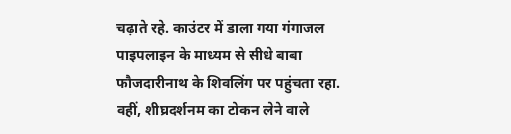चढ़ाते रहे. काउंटर में डाला गया गंगाजल पाइपलाइन के माध्यम से सीधे बाबा फौजदारीनाथ के शिवलिंग पर पहुंचता रहा. वहीं, शीघ्रदर्शनम का टोकन लेने वाले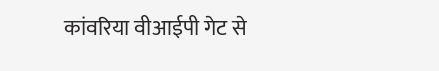कांवरिया वीआईपी गेट से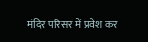मंदिर परिसर में प्रवेश कर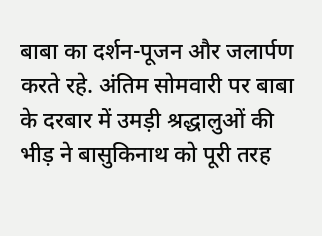बाबा का दर्शन-पूजन और जलार्पण करते रहे. अंतिम सोमवारी पर बाबा के दरबार में उमड़ी श्रद्धालुओं की भीड़ ने बासुकिनाथ को पूरी तरह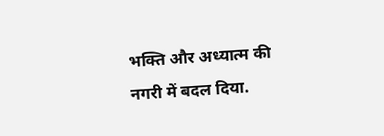भक्ति और अध्यात्म की नगरी में बदल दिया.